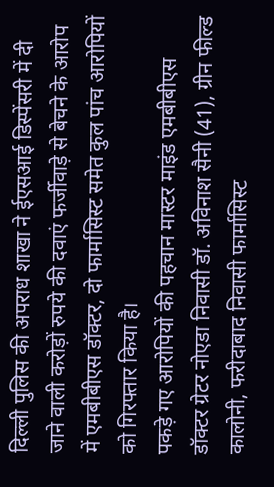दिल्ली पुलिस की अपराध शाखा ने ईएसआई डिस्पेंसरी में दी जाने वाली करोड़ों रुपये की दवाएं फर्जीवाड़े से बेचने के आरोप में एमबीबीएस डॉक्टर, दो फार्मासिस्ट समेत कुल पांच आरोपियों को गिरफ्तार किया है।
पकड़े गए आरोपियों की पहचान मास्टर माइंड एमबीबीएस डॉक्टर ग्रेटर नोएडा निवासी डॉ. अविनाश सैनी (41), ग्रीन फील्ड कालोनी, फरीदाबाद निवासी फार्मासिस्ट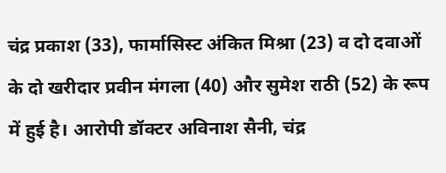चंद्र प्रकाश (33), फार्मासिस्ट अंकित मिश्रा (23) व दो दवाओं के दो खरीदार प्रवीन मंगला (40) और सुमेश राठी (52) के रूप में हुई है। आरोपी डॉक्टर अविनाश सैनी, चंद्र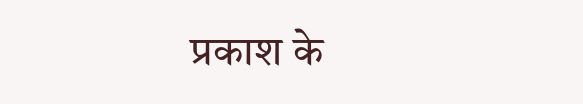प्रकाश के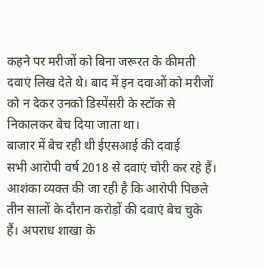कहने पर मरीजों को बिना जरूरत के कीमती दवाएं लिख देते थे। बाद में इन दवाओं को मरीजों को न देकर उनको डिस्पेंसरी के स्टॉक से निकालकर बेच दिया जाता था।
बाजार में बेच रही थी ईएसआई की दवाई
सभी आरोपी वर्ष 2018 से दवाएं चोरी कर रहे हैं। आशंका व्यक्त की जा रही है कि आरोपी पिछले तीन सालों के दौरान करोड़ों की दवाएं बेच चुके हैं। अपराध शाखा के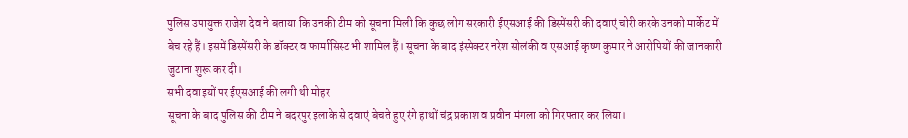पुलिस उपायुक्त राजेश देव ने बताया कि उनकी टीम को सूचना मिली कि कुछ लोग सरकारी ईएसआई की डिस्पेंसरी की दवाएं चोरी करके उनको मार्केट में बेच रहे हैं। इसमें डिस्पेंसरी के डॉक्टर व फार्मासिस्ट भी शामिल हैं। सूचना के बाद इंस्पेक्टर नरेश सोलंकी व एसआई कृष्ण कुमार ने आरोपियों की जानकारी जुटाना शुरू कर दी।
सभी दवाइयों पर ईएसआई की लगी थी मोहर
सूचना के बाद पुलिस की टीम ने बदरपुर इलाके से दवाएं बेचते हुए रंगे हाथों चंद्र प्रकाश व प्रवीन मंगला को गिरफ्तार कर लिया।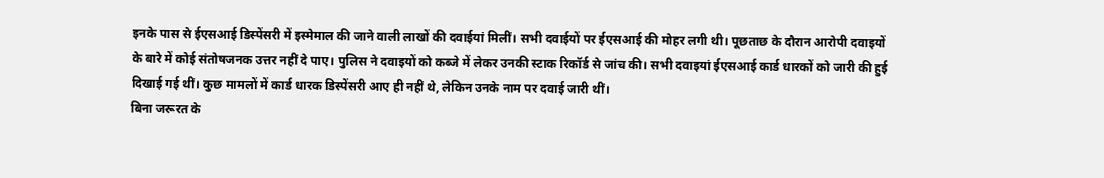इनके पास से ईएसआई डिस्पेंसरी में इस्मेमाल की जाने वाली लाखों की दवाईयां मिलीं। सभी दवाईयों पर ईएसआई की मोहर लगी थी। पूछताछ के दौरान आरोपी दवाइयों के बारे में कोई संतोषजनक उत्तर नहीं दे पाए। पुलिस ने दवाइयों को कब्जे में लेकर उनकी स्टाक रिकॉर्ड से जांच की। सभी दवाइयां ईएसआई कार्ड धारकों को जारी की हुई दिखाई गई थीं। कुछ मामलों में कार्ड धारक डिस्पेंसरी आए ही नहीं थे, लेकिन उनके नाम पर दवाई जारी थीं।
बिना जरूरत के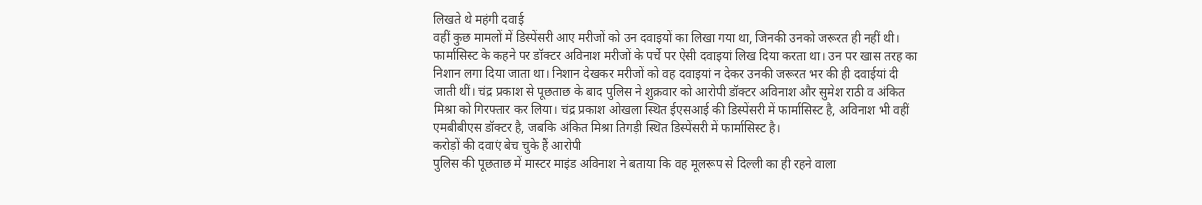लिखते थे महंगी दवाई
वहीं कुछ मामलों में डिस्पेंसरी आए मरीजों को उन दवाइयों का लिखा गया था, जिनकी उनको जरूरत ही नहीं थी। फार्मासिस्ट के कहने पर डॉक्टर अविनाश मरीजों के पर्चे पर ऐसी दवाइयां लिख दिया करता था। उन पर खास तरह का निशान लगा दिया जाता था। निशान देखकर मरीजों को वह दवाइयां न देकर उनकी जरूरत भर की ही दवाईयां दी जाती थीं। चंद्र प्रकाश से पूछताछ के बाद पुलिस ने शुक्रवार को आरोपी डॉक्टर अविनाश और सुमेश राठी व अंकित मिश्रा को गिरफ्तार कर लिया। चंद्र प्रकाश ओखला स्थित ईएसआई की डिस्पेंसरी में फार्मासिस्ट है, अविनाश भी वहीं एमबीबीएस डॉक्टर है, जबकि अंकित मिश्रा तिगड़ी स्थित डिस्पेंसरी में फार्मासिस्ट है।
करोड़ों की दवाएं बेच चुके हैं आरोपी
पुलिस की पूछताछ में मास्टर माइंड अविनाश ने बताया कि वह मूलरूप से दिल्ली का ही रहने वाला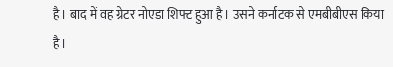है। बाद में वह ग्रेटर नोएडा शिफ्ट हुआ है। उसने कर्नाटक से एमबीबीएस किया है।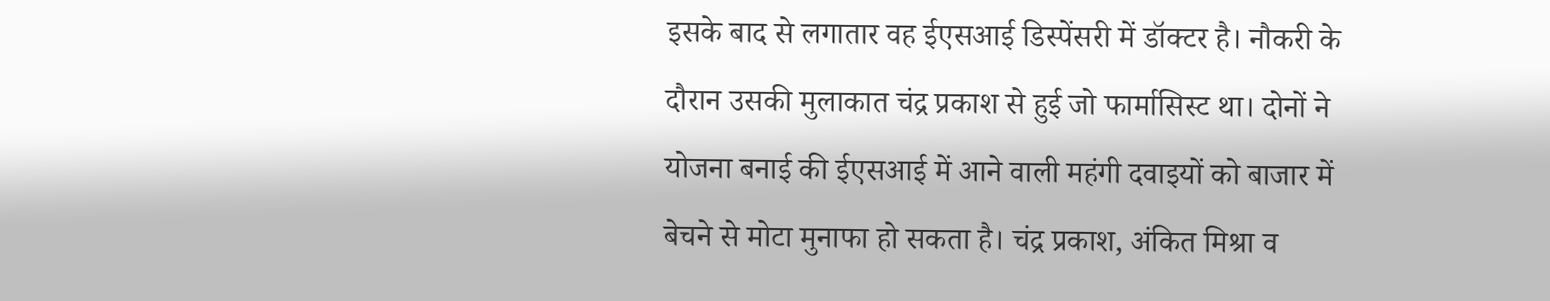इसके बाद से लगातार वह ईएसआई डिस्पेंसरी में डॉक्टर है। नौकरी के दौरान उसकी मुलाकात चंद्र प्रकाश से हुई जो फार्मासिस्ट था। दोनों ने योजना बनाई की ईएसआई में आने वाली महंगी दवाइयों को बाजार में बेचने से मोटा मुनाफा हो सकता है। चंद्र प्रकाश, अंकित मिश्रा व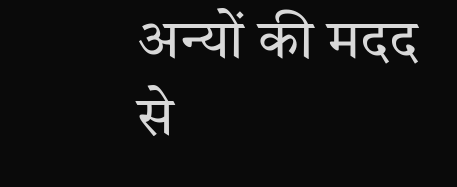अन्यों की मदद से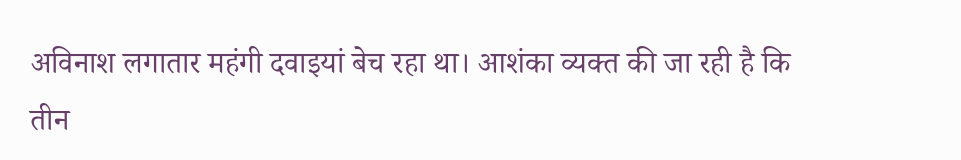अविनाश लगातार महंगी दवाइयां बेच रहा था। आशंका व्यक्त की जा रही है कि तीन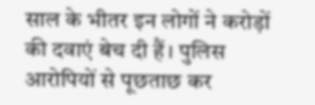साल के भीतर इन लोगों ने करोड़ों की दवाएं बेच दी हैं। पुलिस आरोपियों से पूछताछ कर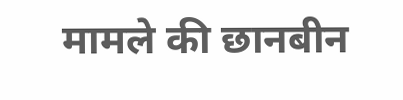मामले की छानबीन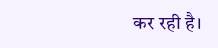कर रही है।